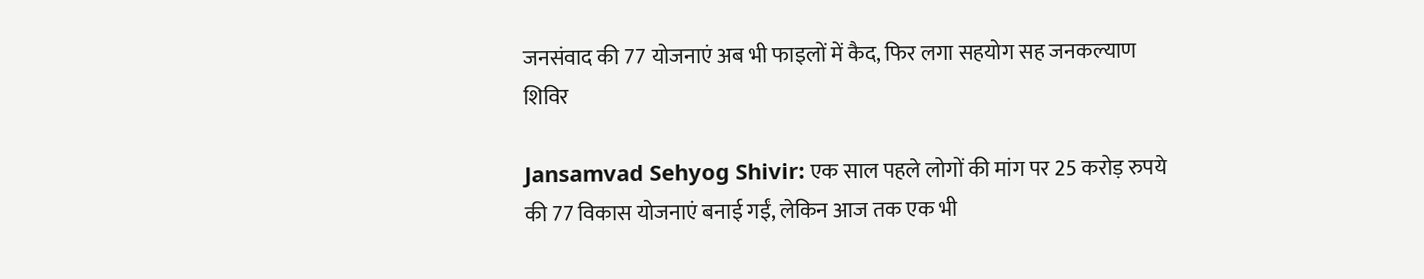जनसंवाद की 77 योजनाएं अब भी फाइलों में कैद, फिर लगा सहयोग सह जनकल्याण शिविर

Jansamvad Sehyog Shivir: एक साल पहले लोगों की मांग पर 25 करोड़ रुपये की 77 विकास योजनाएं बनाई गईं, लेकिन आज तक एक भी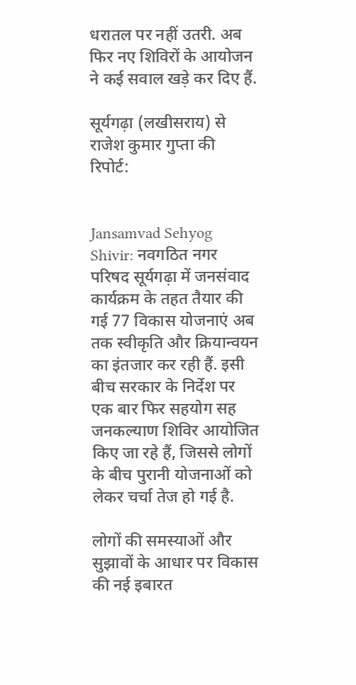धरातल पर नहीं उतरी. अब फिर नए शिविरों के आयोजन ने कई सवाल खड़े कर दिए हैं.

सूर्यगढ़ा (लखीसराय) से राजेश कुमार गुप्ता की रिपोर्ट:


Jansamvad Sehyog Shivir: नवगठित नगर परिषद सूर्यगढ़ा में जनसंवाद कार्यक्रम के तहत तैयार की गई 77 विकास योजनाएं अब तक स्वीकृति और क्रियान्वयन का इंतजार कर रही हैं. इसी बीच सरकार के निर्देश पर एक बार फिर सहयोग सह जनकल्याण शिविर आयोजित किए जा रहे हैं, जिससे लोगों के बीच पुरानी योजनाओं को लेकर चर्चा तेज हो गई है.

लोगों की समस्याओं और सुझावों के आधार पर विकास की नई इबारत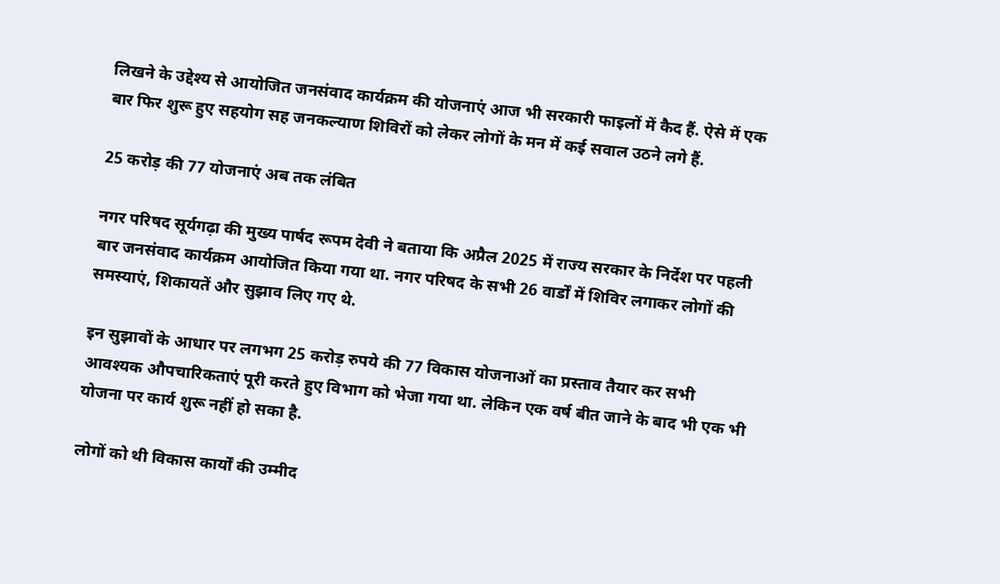लिखने के उद्देश्य से आयोजित जनसंवाद कार्यक्रम की योजनाएं आज भी सरकारी फाइलों में कैद हैं. ऐसे में एक बार फिर शुरू हुए सहयोग सह जनकल्याण शिविरों को लेकर लोगों के मन में कई सवाल उठने लगे हैं.

25 करोड़ की 77 योजनाएं अब तक लंबित

नगर परिषद सूर्यगढ़ा की मुख्य पार्षद रूपम देवी ने बताया कि अप्रैल 2025 में राज्य सरकार के निर्देश पर पहली बार जनसंवाद कार्यक्रम आयोजित किया गया था. नगर परिषद के सभी 26 वार्डों में शिविर लगाकर लोगों की समस्याएं, शिकायतें और सुझाव लिए गए थे.

इन सुझावों के आधार पर लगभग 25 करोड़ रुपये की 77 विकास योजनाओं का प्रस्ताव तैयार कर सभी आवश्यक औपचारिकताएं पूरी करते हुए विभाग को भेजा गया था. लेकिन एक वर्ष बीत जाने के बाद भी एक भी योजना पर कार्य शुरू नहीं हो सका है.

लोगों को थी विकास कार्यों की उम्मीद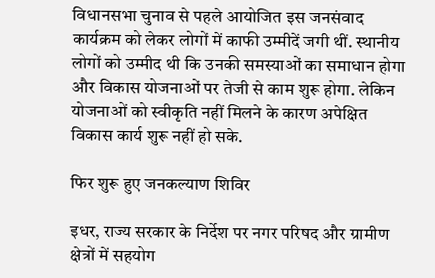विधानसभा चुनाव से पहले आयोजित इस जनसंवाद कार्यक्रम को लेकर लोगों में काफी उम्मीदें जगी थीं. स्थानीय लोगों को उम्मीद थी कि उनकी समस्याओं का समाधान होगा और विकास योजनाओं पर तेजी से काम शुरू होगा. लेकिन योजनाओं को स्वीकृति नहीं मिलने के कारण अपेक्षित विकास कार्य शुरू नहीं हो सके.

फिर शुरू हुए जनकल्याण शिविर

इधर, राज्य सरकार के निर्देश पर नगर परिषद और ग्रामीण क्षेत्रों में सहयोग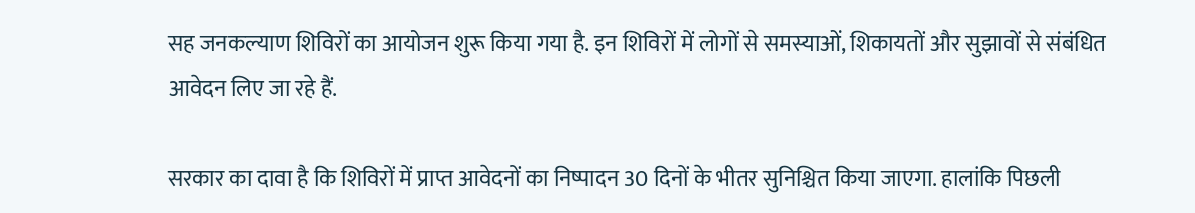सह जनकल्याण शिविरों का आयोजन शुरू किया गया है. इन शिविरों में लोगों से समस्याओं, शिकायतों और सुझावों से संबंधित आवेदन लिए जा रहे हैं.

सरकार का दावा है कि शिविरों में प्राप्त आवेदनों का निष्पादन 30 दिनों के भीतर सुनिश्चित किया जाएगा. हालांकि पिछली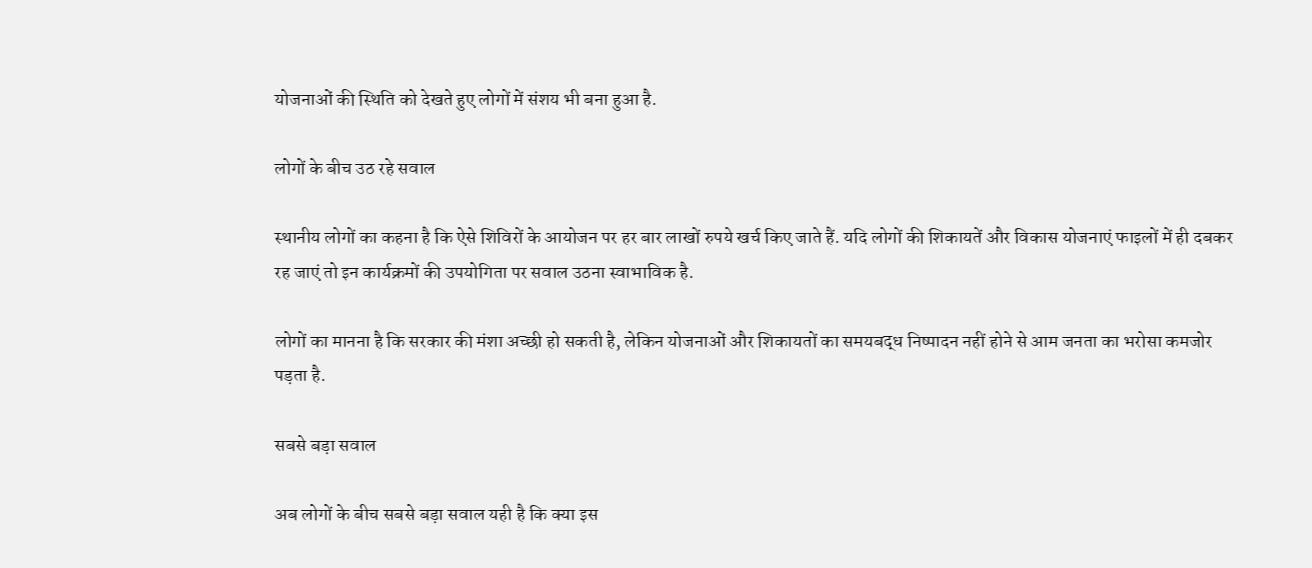योजनाओं की स्थिति को देखते हुए लोगों में संशय भी बना हुआ है.

लोगों के बीच उठ रहे सवाल

स्थानीय लोगों का कहना है कि ऐसे शिविरों के आयोजन पर हर बार लाखों रुपये खर्च किए जाते हैं. यदि लोगों की शिकायतें और विकास योजनाएं फाइलों में ही दबकर रह जाएं तो इन कार्यक्रमों की उपयोगिता पर सवाल उठना स्वाभाविक है.

लोगों का मानना है कि सरकार की मंशा अच्छी हो सकती है, लेकिन योजनाओं और शिकायतों का समयबद्ध निष्पादन नहीं होने से आम जनता का भरोसा कमजोर पड़ता है.

सबसे बड़ा सवाल

अब लोगों के बीच सबसे बड़ा सवाल यही है कि क्या इस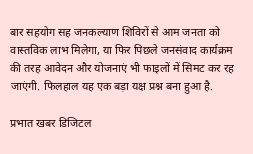बार सहयोग सह जनकल्याण शिविरों से आम जनता को वास्तविक लाभ मिलेगा, या फिर पिछले जनसंवाद कार्यक्रम की तरह आवेदन और योजनाएं भी फाइलों में सिमट कर रह जाएंगी. फिलहाल यह एक बड़ा यक्ष प्रश्न बना हुआ है.

प्रभात खबर डिजिटल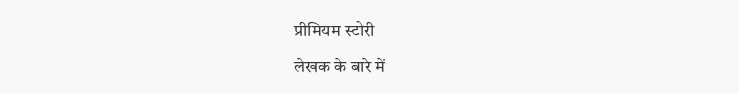प्रीमियम स्टोरी

लेखक के बारे में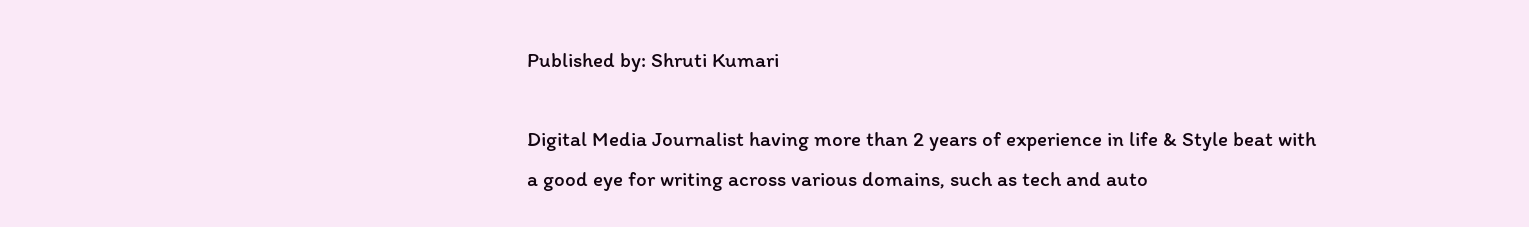Published by: Shruti Kumari

Digital Media Journalist having more than 2 years of experience in life & Style beat with a good eye for writing across various domains, such as tech and auto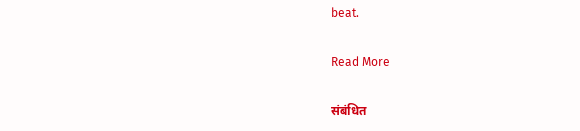beat.

Read More

संबंधित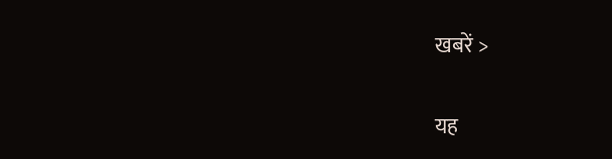खबरें >

यह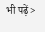भी पढ़ें >